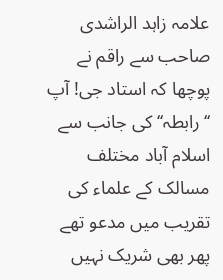علامہ زاہد الراشدی صاحب سے راقم نے پوچھا کہ استاد جی! آپ ‘‘رابطہ‘‘ کی جانب سے اسلام آباد مختلف مسالک کے علماء کی تقریب میں مدعو تھے پھر بھی شریک نہیں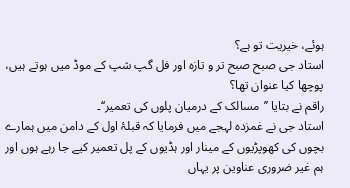ہوئے، خیریت تو ہے؟
استاد جی صبح صبح تر و تازہ اور فل گپ شپ کے موڈ میں ہوتے ہیں، پوچھا کیا عنوان تھا؟
راقم نے بتایا ’’مسالک کے درمیان پلوں کی تعمیر‘‘۔
استاد جی نے غمزدہ لہجے میں فرمایا کہ قبلۂ اول کے دامن میں ہمارے بچوں کی کھوپڑیوں کے مینار اور ہڈیوں کے پل تعمیر کیے جا رہے ہوں اور ہم غیر ضروری عناوین پر یہاں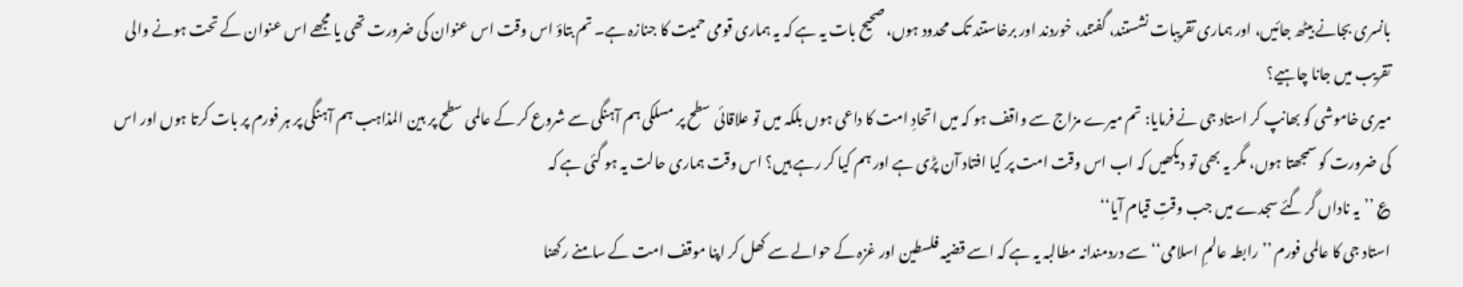بانسری بجانے بیٹھ جائیں، اور ہماری تقریبات نشستند، گفتند، خوردند اور برخاستند تک محدود ہوں، صحیح بات یہ ہے کہ یہ ہماری قومی حمیت کا جنازہ ہے۔ تم بتاؤ اس وقت اس عنوان کی ضرورت تھی یا مجھے اس عنوان کے تحت ہونے والی تقریب میں جانا چاہیے؟
میری خاموشی کو بھانپ کر استاد جی نے فرمایا: تم میرے مزاج سے واقف ہو کہ میں اتحادِ امت کا داعی ہوں بلکہ میں تو علاقائی سطح پر مسلکی ہم آہنگی سے شروع کر کے عالمی سطح پر بین المذاہب ہم آہنگی پر ہر فورم پر بات کرتا ہوں اور اس کی ضرورت کو سمجھتا ہوں، مگر یہ بھی تو دیکھیں کہ اب اس وقت امت پر کیا افتاد آن پڑی ہے اور ہم کیا کر رہے ہیں؟ اس وقت ہماری حالت یہ ہو گئی ہے کہ
؏ ’’یہ ناداں گر گئے سجدے میں جب وقتِ قیام آیا‘‘
استاد جی کا عالمی فورم ’’رابطہ عالمِ اسلامی‘‘ سے دردمندانہ مطالبہ یہ ہے کہ اسے قضیہ فلسطین اور غزہ کے حوالے سے کھل کر اپنا موقف امت کے سامنے رکھنا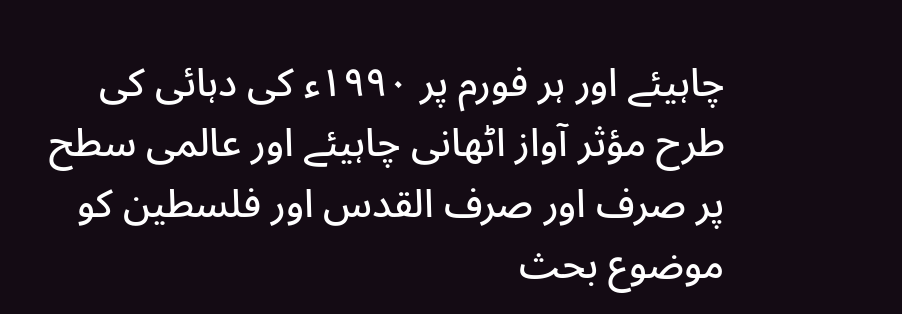چاہیئے اور ہر فورم پر ۱۹۹۰ء کی دہائی کی طرح مؤثر آواز اٹھانی چاہیئے اور عالمی سطح پر صرف اور صرف القدس اور فلسطین کو موضوع بحث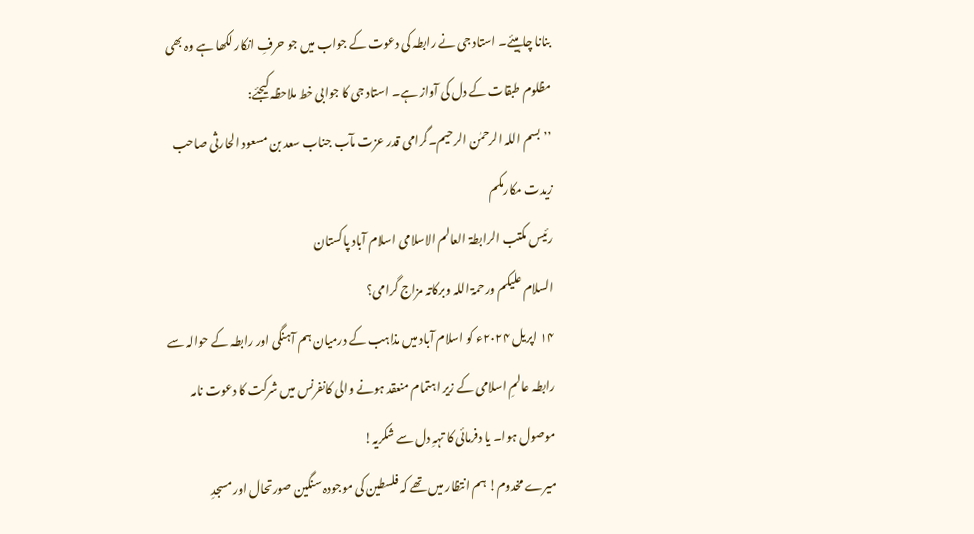بنانا چاہیئے۔ استاد جی نے رابطہ کی دعوت کے جواب میں جو حرفِ انکار لکھا ہے وہ بھی مظلوم طبقات کے دل کی آواز ہے۔ استاد جی کا جوابی خط ملاحظہ کیجئے:
’’بسم اللہ الرحمٰن الرحیم۔گرامی قدر عزت مآب جناب سعد بن مسعود الحارثی صاحب زیدت مکارمکم
رئیس مکتب الرابطۃ العالم الاسلامی اسلام آباد پاکستان
السلام علیکم ورحمۃ اللہ وبرکاتہ مزاج گرامی؟
۱۴ اپریل ۲۰۲۴ء کو اسلام آباد میں مذاہب کے درمیان ہم آہنگی اور رابطہ کے حوالہ سے رابطہ عالمِ اسلامی کے زیر اہتمام منعقد ہونے والی کانفرنس میں شرکت کا دعوت نامہ موصول ہوا۔ یا دفرمائی کا تہہِ دل سے شکریہ!
میرے مخدوم! ہم انتظار میں تھے کہ فلسطین کی موجودہ سنگین صورتحال اور مسجدِ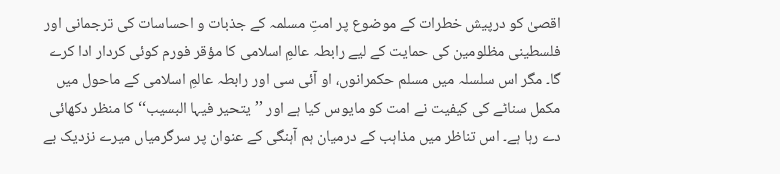اقصیٰ کو درپیش خطرات کے موضوع پر امتِ مسلمہ کے جذبات و احساسات کی ترجمانی اور فلسطینی مظلومین کی حمایت کے لیے رابطہ عالمِ اسلامی کا مؤقر فورم کوئی کردار ادا کرے گا۔ مگر اس سلسلہ میں مسلم حکمرانوں، او آئی سی اور رابطہ عالمِ اسلامی کے ماحول میں مکمل سناٹے کی کیفیت نے امت کو مایوس کیا ہے اور ’’یتحیر فیہا البسیب‘‘ کا منظر دکھائی دے رہا ہے۔ اس تناظر میں مذاہب کے درمیان ہم آہنگی کے عنوان پر سرگرمیاں میرے نزدیک بے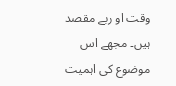وقت او ربے مقصد ہیں۔ مجھے اس موضوع کی اہمیت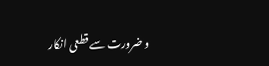و ضرورت سے قطعی انکار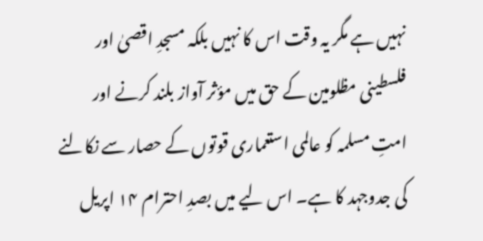نہیں ہے مگر یہ وقت اس کا نہیں بلکہ مسجدِ اقصیٰ اور فلسطینی مظلومین کے حق میں مؤثر آواز بلند کرنے اور امتِ مسلمہ کو عالمی استعماری قوتوں کے حصار سے نکالنے کی جدوجہد کا ہے۔ اس لیے میں بصدِ احترام ۱۴ اپریل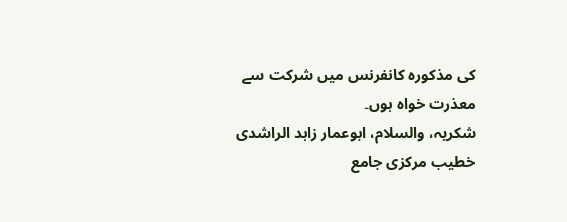کی مذکورہ کانفرنس میں شرکت سے معذرت خواہ ہوں۔
شکریہ، والسلام، ابوعمار زاہد الراشدی
خطیب مرکزی جامع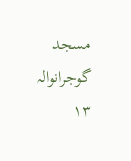مسجد گوجرانوالہ
۱۳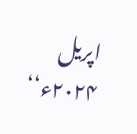اپریل ۲۰۲۴ء‘‘